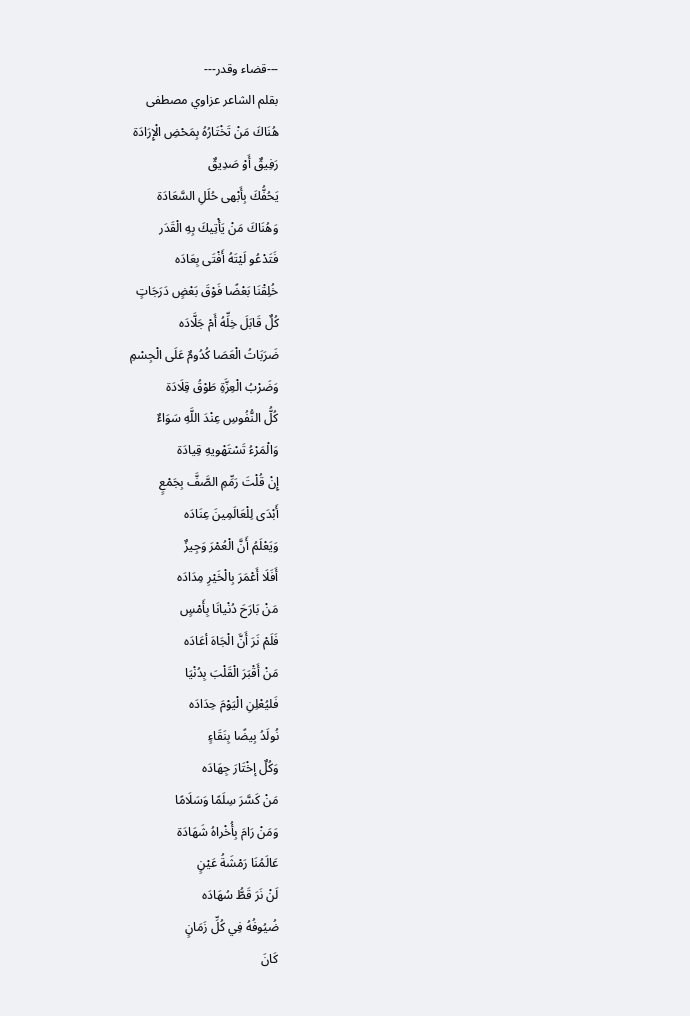---قضاء وقدر---
بقلم الشاعر عزاوي مصطفى
هُنَاكَ مَنْ تَخْتَارُهُ بِمَحْضِ الْإِرَادَة
رَفِيقٌ أَوْ صَدِيقٌ
يَحُفُّكَ بِأَبْهى حُلَلِ السَّعَادَة
وَهُنَاكَ مَنْ يَأْتِيكَ بِهِ الْقَدَر
فَتَدْعُو لَيْتَهُ أَفْتَى بِعَادَه
خُلِقْنَا بَعْضًا فَوْقَ بَعْضٍ دَرَجَاتٍ
كُلٌ قَابَلَ خِلِّهُ أَمْ جَلَّادَه
ضَرَبَاتُ الْعَصَا كُدُومٌ عَلَى الْجِسْمِ
وَضَرْبُ الْعِزَّةِ طَوْقُ قِلَادَة
كُلُّ النُّفُوسِ عِنْدَ اللَّهِ سَوَاءٌ
وَالْمَرْءُ تَسْتَهْويهِ قِيادَة
إِنْ قُلْتَ رَمِّمِ الصَّفَّ بِجَمْعٍ
أَبْدَى لِلْعَالَمِينَ عِنَادَه
وَيَعْلَمُ أَنَّ الْعُمْرَ وَجِيزٌ
أَفَلَا أَعْمَرَ بِالْخَيْرِ مِدَادَه
مَنْ بَارَحَ دُنْيانَا بِأَمْسٍ
فَلَمْ نَرَ أَنَّ الْجَاهَ أعَادَه
مَنْ أَقْبَرَ الْقَلْبَ بِدُنْيَا
فَليُعْلِنِ الْيَوْمَ حِدَادَه
نُولَدُ بِيضًا بِنَقَاءٍ
وَكُلٌ إخْتَارَ جِهَادَه
مَنْ كَسَّرَ سِلَمًا وَسَلَامًا
وَمَنْ رَامَ بِأُخْراهُ شَهَادَة
عَالَمُنَا رَمْشَةُ عَيْنٍ
لَنْ نَرَ قَطُّ سُهَادَه
ضُيُوفُهُ فِي كُلِّ زَمَانٍ
كَانَ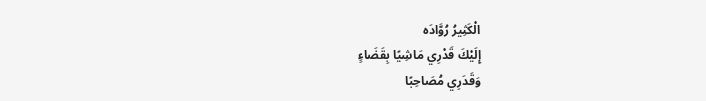الْكَثِيرُ رُوَّادَه
إِلَيْكَ قَدْرِي مَاشِيًا بِقَضَاءٍ
وَقَدَرِي مُصَاحِبًا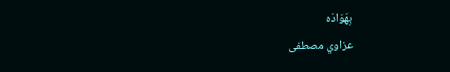بِهَوَادَه
عزاوي مصطفى